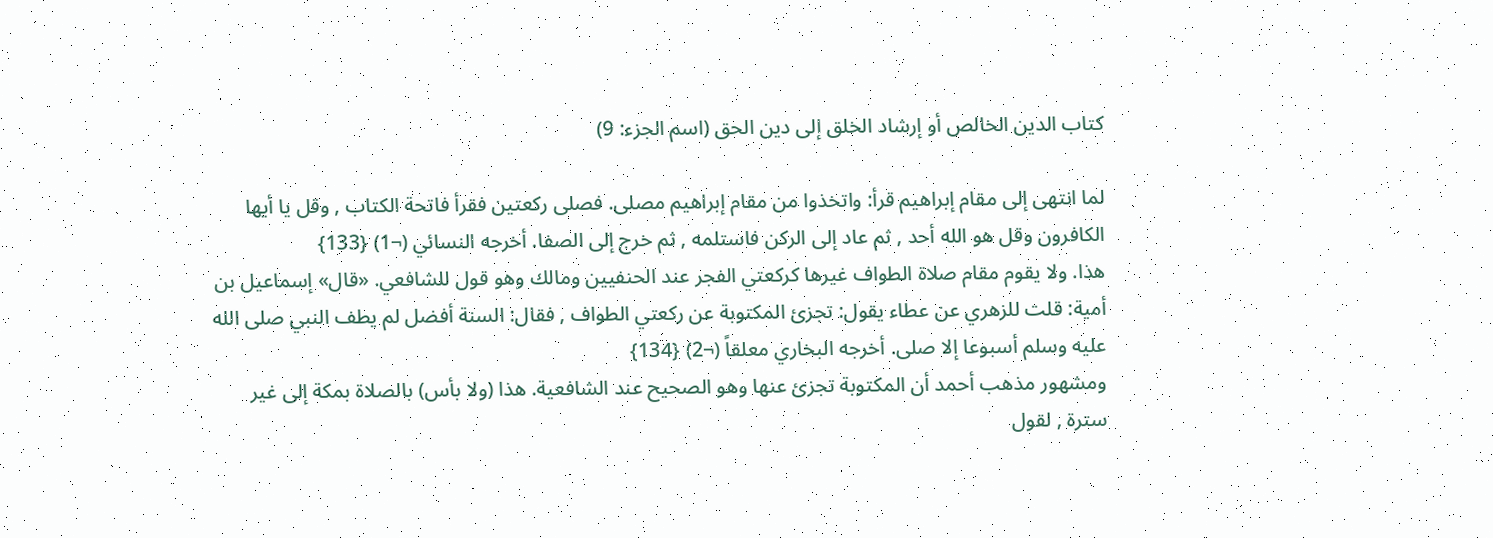كتاب الدين الخالص أو إرشاد الخلق إلى دين الحق (اسم الجزء: 9)

لما انتهى إلى مقام إبراهيم قرأ: واتخذوا من مقام إبراهيم مصلى. فصلى ركعتين فقرأ فاتحة الكتاب , وقل يا أيها الكافرون وقل هو الله أحد , ثم عاد إلى الركن فاستلمه , ثم خرج إلى الصفا. أخرجه النسائي (¬1) {133}
هذا. ولا يقوم مقام صلاة الطواف غيرها كركعتي الفجر عند الحنفيين ومالك وهو قول للشافعي. «قال» إسماعيل بن أمية: قلت للزهري عن عطاء يقول: تجزئ المكتوبة عن ركعتي الطواف , فقال: السنة أفضل لم يطف النبي صلى الله عليه وسلم أسبوعا إلا صلى. أخرجه البخاري معلقاً (¬2) {134}
ومشهور مذهب أحمد أن المكتوبة تجزئ عنها وهو الصحيح عند الشافعية. هذا (ولا بأس) بالصلاة بمكة إلى غير سترة , لقول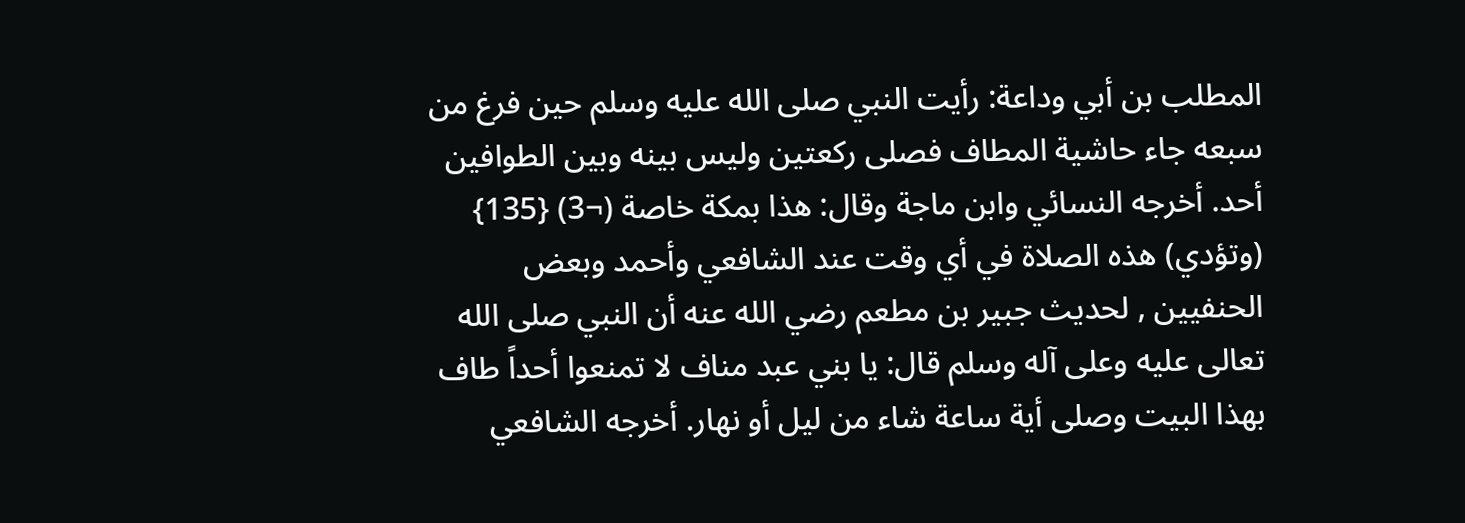المطلب بن أبي وداعة: رأيت النبي صلى الله عليه وسلم حين فرغ من سبعه جاء حاشية المطاف فصلى ركعتين وليس بينه وبين الطوافين أحد. أخرجه النسائي وابن ماجة وقال: هذا بمكة خاصة (¬3) {135}
(وتؤدي) هذه الصلاة في أي وقت عند الشافعي وأحمد وبعض الحنفيين , لحديث جبير بن مطعم رضي الله عنه أن النبي صلى الله تعالى عليه وعلى آله وسلم قال: يا بني عبد مناف لا تمنعوا أحداً طاف بهذا البيت وصلى أية ساعة شاء من ليل أو نهار. أخرجه الشافعي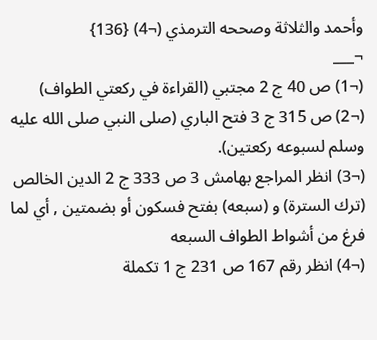وأحمد والثلاثة وصححه الترمذي (¬4) {136}
¬___
(¬1) ص 40 ج 2 مجتبي (القراءة في ركعتي الطواف)
(¬2) ص 315 ج 3 فتح الباري (صلى النبي صلى الله عليه وسلم لسبوعه ركعتين).
(¬3) انظر المراجع بهامش 3 ص 333 ج 2 الدين الخالص (ترك السترة) و (سبعه) بفتح فسكون أو بضمتين , أي لما فرغ من أشواط الطواف السبعه
(¬4) انظر رقم 167 ص 231 ج 1 تكملة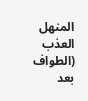المنهل العذب (الطواف بعد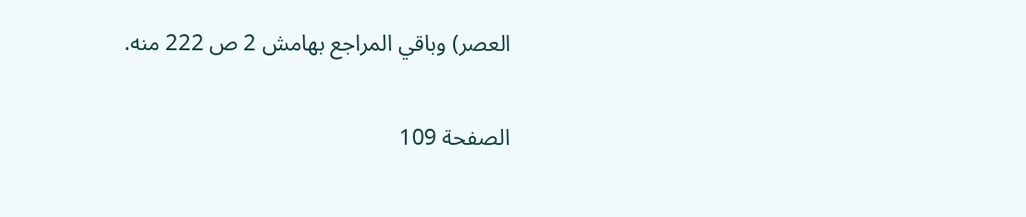العصر) وباقي المراجع بهامش 2 ص 222 منه.

الصفحة 109